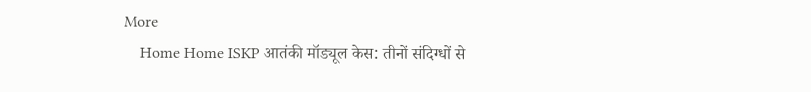More
    Home Home ISKP आतंकी मॉड्यूल केस: तीनों संदिग्धों से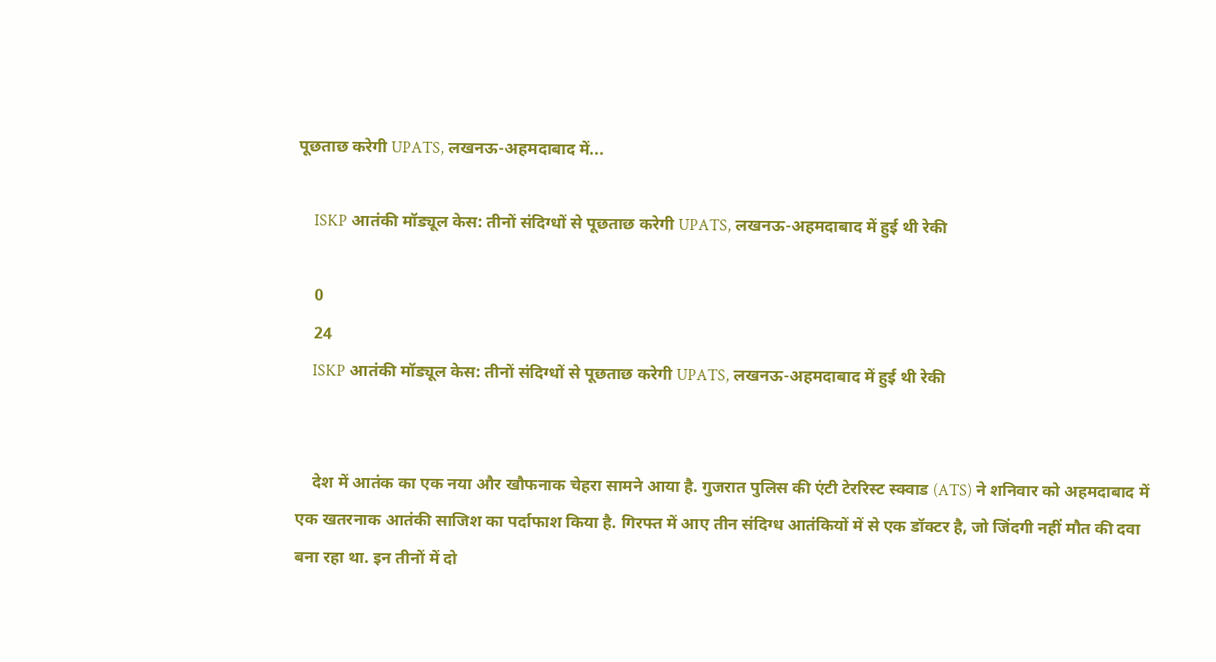पूछताछ करेगी UPATS, लखनऊ-अहमदाबाद में...

    ISKP आतंकी मॉड्यूल केस: तीनों संदिग्धों से पूछताछ करेगी UPATS, लखनऊ-अहमदाबाद में हुई थी रेकी

    0
    24
    ISKP आतंकी मॉड्यूल केस: तीनों संदिग्धों से पूछताछ करेगी UPATS, लखनऊ-अहमदाबाद में हुई थी रेकी


    देश में आतंक का एक नया और खौफनाक चेहरा सामने आया है. गुजरात पुलिस की एंटी टेररिस्ट स्क्वाड (ATS) ने शनिवार को अहमदाबाद में एक खतरनाक आतंकी साजिश का पर्दाफाश किया है. गिरफ्त में आए तीन संदिग्ध आतंकियों में से एक डॉक्टर है, जो जिंदगी नहीं मौत की दवा बना रहा था. इन तीनों में दो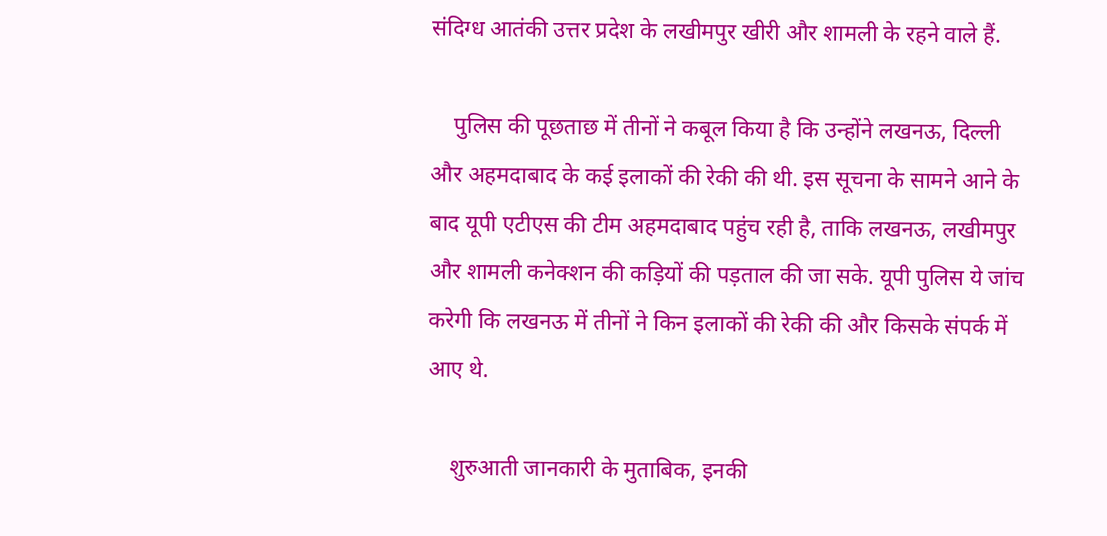संदिग्ध आतंकी उत्तर प्रदेश के लखीमपुर खीरी और शामली के रहने वाले हैं.

    पुलिस की पूछताछ में तीनों ने कबूल किया है कि उन्होंने लखनऊ, दिल्ली और अहमदाबाद के कई इलाकों की रेकी की थी. इस सूचना के सामने आने के बाद यूपी एटीएस की टीम अहमदाबाद पहुंच रही है, ताकि लखनऊ, लखीमपुर और शामली कनेक्शन की कड़ियों की पड़ताल की जा सके. यूपी पुलिस ये जांच करेगी कि लखनऊ में तीनों ने किन इलाकों की रेकी की और किसके संपर्क में आए थे.

    शुरुआती जानकारी के मुताबिक, इनकी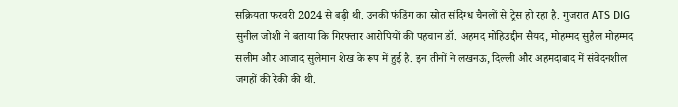सक्रियता फरवरी 2024 से बढ़ी थी. उनकी फंडिंग का स्रोत संदिग्ध चैनलों से ट्रेस हो रहा है. गुजरात ATS DIG सुनील जोशी ने बताया कि गिरफ्तार आरोपियों की पहचान डॉ. अहमद मोहिउद्दीन सैयद, मोहम्मद सुहैल मोहम्मद सलीम और आजाद सुलेमान शेख के रूप में हुई है. इन तीनों ने लखनऊ, दिल्ली और अहमदाबाद में संवेदनशील जगहों की रेकी की थी.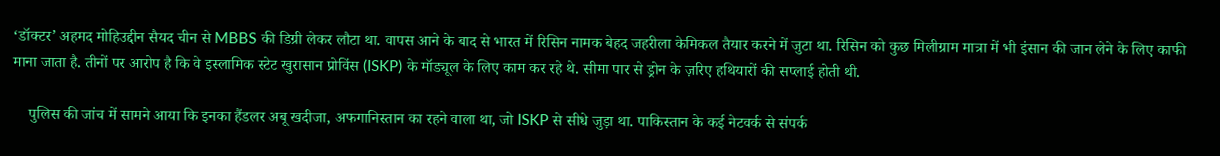‘डॉक्टर’ अहमद मोहिउद्दीन सैयद चीन से MBBS की डिग्री लेकर लौटा था. वापस आने के बाद से भारत में रिसिन नामक बेहद जहरीला केमिकल तैयार करने में जुटा था. रिसिन को कुछ मिलीग्राम मात्रा में भी इंसान की जान लेने के लिए काफी माना जाता है. तीनों पर आरोप है कि वे इस्लामिक स्टेट खुरासान प्रोविंस (ISKP) के मॉड्यूल के लिए काम कर रहे थे. सीमा पार से ड्रोन के ज़रिए हथियारों की सप्लाई होती थी.

    पुलिस की जांच में सामने आया कि इनका हैंडलर अबू खदीजा, अफगानिस्तान का रहने वाला था, जो ISKP से सीधे जुड़ा था. पाकिस्तान के कई नेटवर्क से संपर्क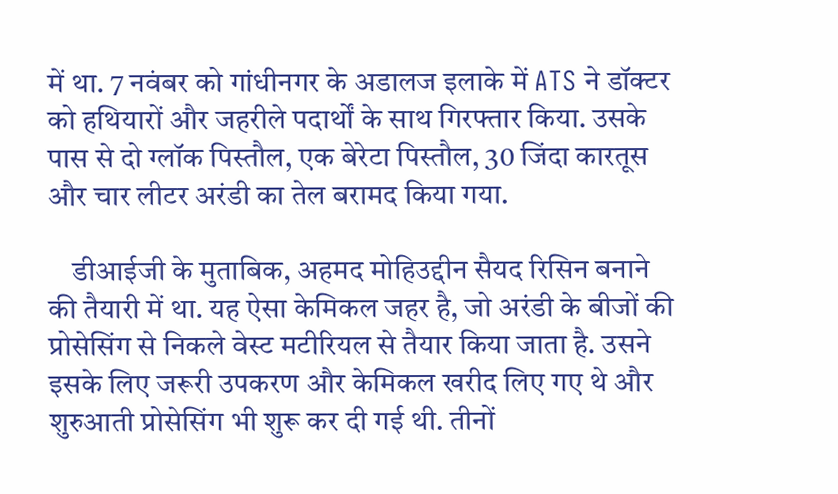में था. 7 नवंबर को गांधीनगर के अडालज इलाके में ATS ने डॉक्टर को हथियारों और जहरीले पदार्थों के साथ गिरफ्तार किया. उसके पास से दो ग्लॉक पिस्तौल, एक बेरेटा पिस्तौल, 30 जिंदा कारतूस और चार लीटर अरंडी का तेल बरामद किया गया.

    डीआईजी के मुताबिक, अहमद मोहिउद्दीन सैयद रिसिन बनाने की तैयारी में था. यह ऐसा केमिकल जहर है, जो अरंडी के बीजों की प्रोसेसिंग से निकले वेस्ट मटीरियल से तैयार किया जाता है. उसने इसके लिए जरूरी उपकरण और केमिकल खरीद लिए गए थे और शुरुआती प्रोसेसिंग भी शुरू कर दी गई थी. तीनों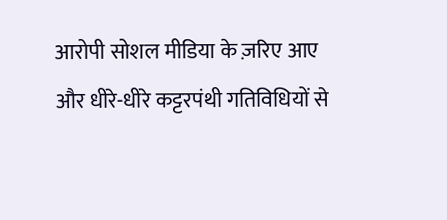आरोपी सोशल मीडिया के ज़रिए आए और धीरे-धीरे कट्टरपंथी गतिविधियों से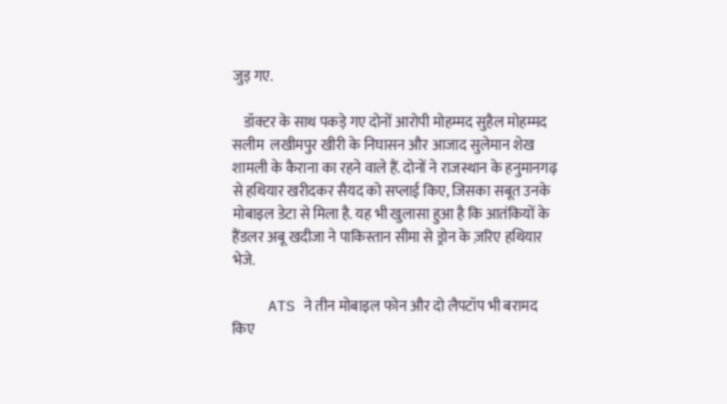जुड़ गए.

    डॉक्टर के साथ पकड़े गए दोनों आरोपी मोहम्मद सुहैल मोहम्मद सलीम  लखीमपुर खीरी के निघासन और आजाद सुलेमान शेख शामली के कैराना का रहने वाले हैं. दोनों ने राजस्थान के हनुमानगढ़ से हथियार खरीदकर सैयद को सप्लाई किए, जिसका सबूत उनके मोबाइल डेटा से मिला है. यह भी खुलासा हुआ है कि आतंकियों के हैंडलर अबू खदीजा ने पाकिस्तान सीमा से ड्रोन के ज़रिए हथियार भेजे.

    ATS ने तीन मोबाइल फोन और दो लैपटॉप भी बरामद किए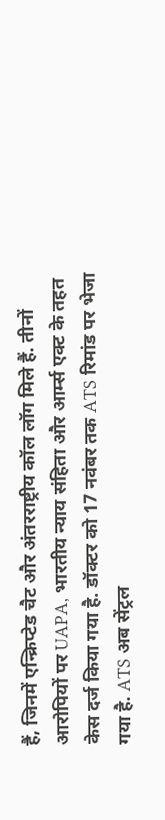हैं, जिनमें एन्क्रिप्टेड चैट और अंतरराष्ट्रीय कॉल लॉग मिले हैं. तीनों आरोपियों पर UAPA, भारतीय न्याय संहिता और आर्म्स एक्ट के तहत केस दर्ज किया गया है. डॉक्टर को 17 नवंबर तक ATS रिमांड पर भेजा गया है. ATS अब सेंट्रल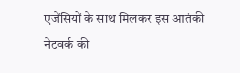एजेंसियों के साथ मिलकर इस आतंकी नेटवर्क की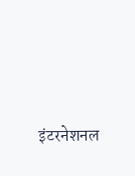इंटरनेशनल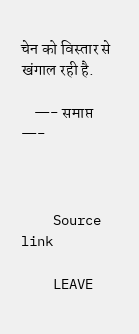चेन को विस्तार से खंगाल रही है.

    —- समाप्त —-



    Source link

    LEAVE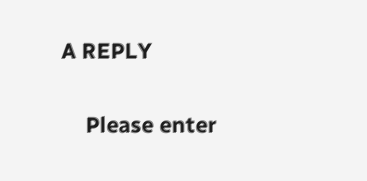A REPLY

    Please enter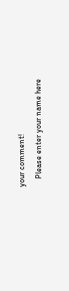your comment!
    Please enter your name here